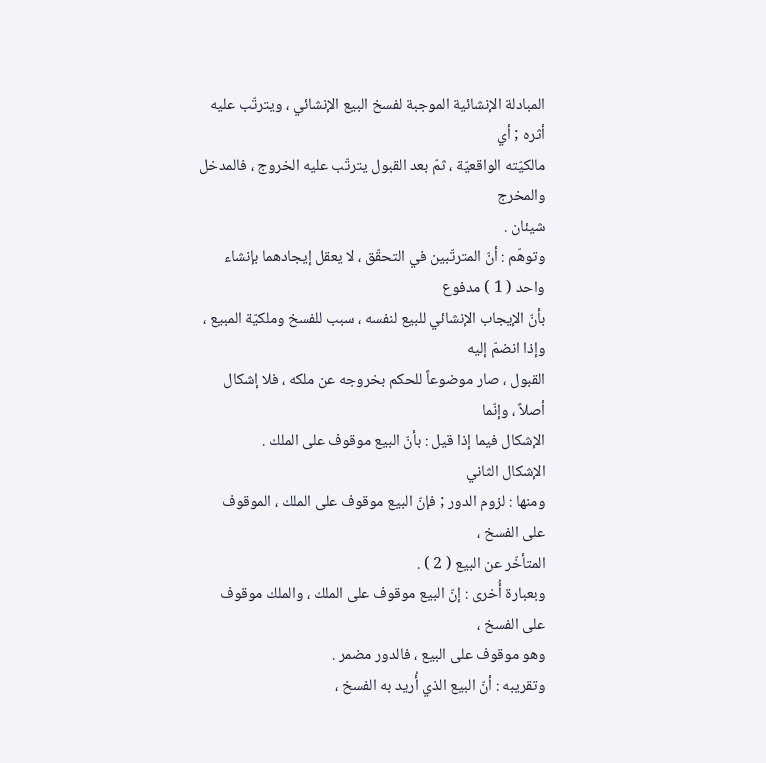المبادلة الإنشائية الموجبة لفسخ البيع الإنشائي ، ويترتّب عليه أثره ; أي
مالكيّته الواقعيّة ، ثمّ بعد القبول يترتّب عليه الخروج ، فالمدخل والمخرج
شيئان .
وتوهّم : أنّ المترتّبين في التحقّق ، لا يعقل إيجادهما بإنشاء واحد ( 1 ) مدفوع
بأنّ الإيجاب الإنشائي للبيع لنفسه ، سبب للفسخ وملكيّة المبيع ، وإذا انضمّ إليه
القبول ، صار موضوعاً للحكم بخروجه عن ملكه ، فلا إشكال أصلاً ، وإنّما
الإشكال فيما إذا قيل : بأنّ البيع موقوف على الملك .
الإشكال الثاني
ومنها : لزوم الدور ; فإنّ البيع موقوف على الملك ، الموقوف على الفسخ ،
المتأخّر عن البيع ( 2 ) .
وبعبارة أُخرى : إنّ البيع موقوف على الملك ، والملك موقوف على الفسخ ،
وهو موقوف على البيع ، فالدور مضمر .
وتقريبه : أنّ البيع الذي أُريد به الفسخ ،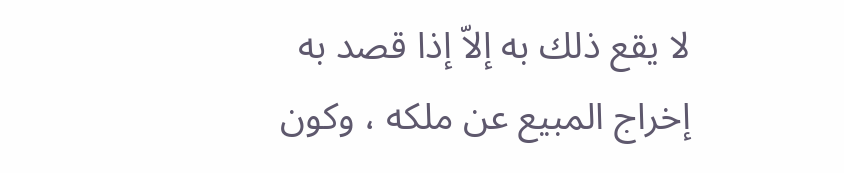لا يقع ذلك به إلاّ إذا قصد به
إخراج المبيع عن ملكه ، وكون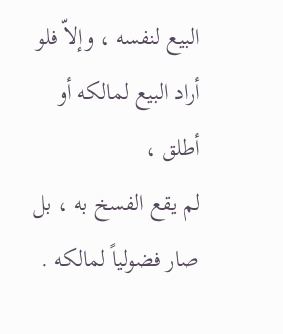البيع لنفسه ، وإلاّ فلو أراد البيع لمالكه أو أطلق ،
لم يقع الفسخ به ، بل صار فضولياً لمالكه .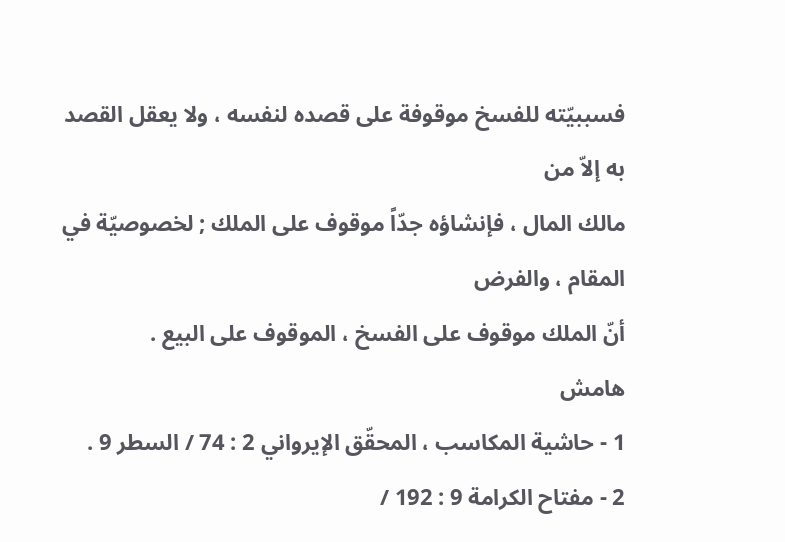فسببيّته للفسخ موقوفة على قصده لنفسه ، ولا يعقل القصد به إلاّ من
مالك المال ، فإنشاؤه جدّاً موقوف على الملك ; لخصوصيّة في المقام ، والفرض
أنّ الملك موقوف على الفسخ ، الموقوف على البيع .
هامش
1 - حاشية المكاسب ، المحقّق الإيرواني 2 : 74 / السطر 9 .
2 - مفتاح الكرامة 9 : 192 /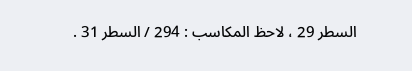السطر 29 ، لاحظ المكاسب : 294 / السطر 31 .